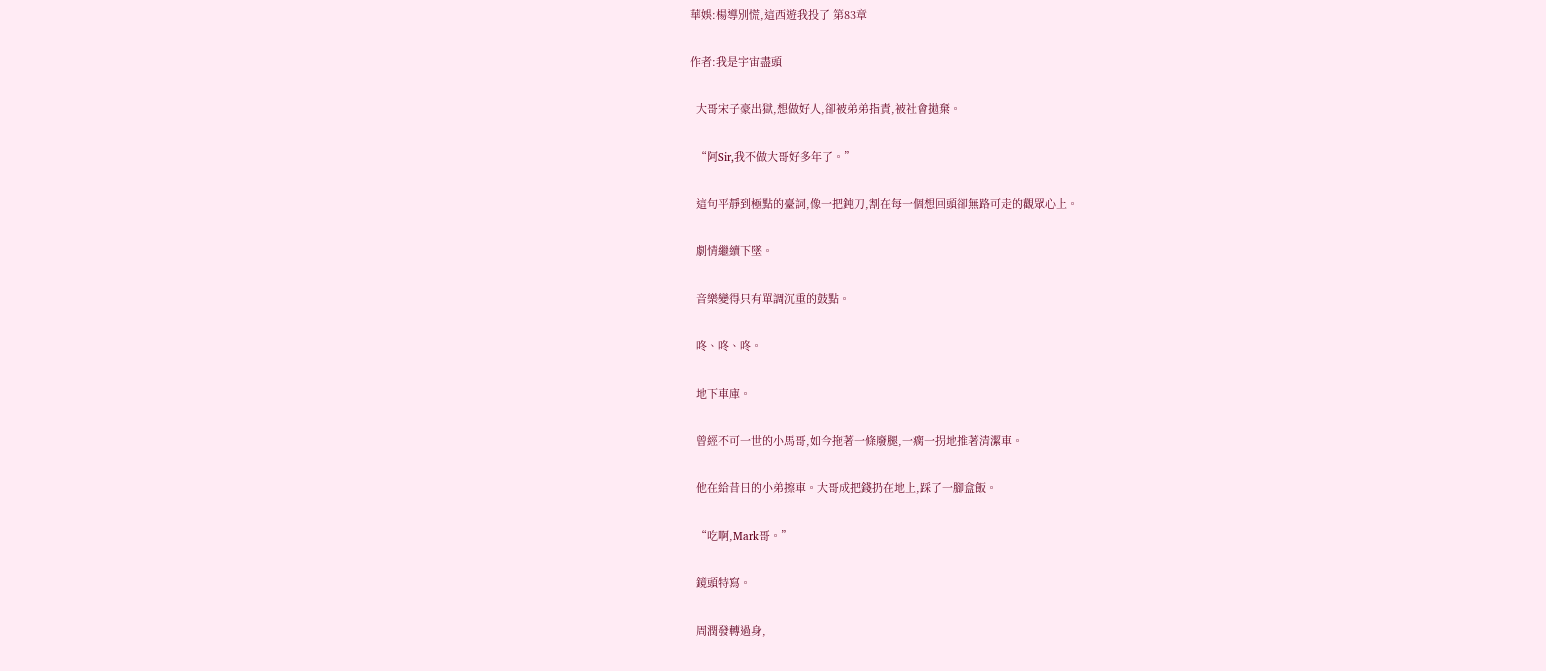華娛:楊導別慌,這西遊我投了 第83章

作者:我是宇宙盡頭

  大哥宋子豪出獄,想做好人,卻被弟弟指責,被社會拋棄。

  “阿Sir,我不做大哥好多年了。”

  這句平靜到極點的臺詞,像一把鈍刀,割在每一個想回頭卻無路可走的觀眾心上。

  劇情繼續下墜。

  音樂變得只有單調沉重的鼓點。

  咚、咚、咚。

  地下車庫。

  曾經不可一世的小馬哥,如今拖著一條廢腿,一瘸一拐地推著清潔車。

  他在給昔日的小弟擦車。大哥成把錢扔在地上,踩了一腳盒飯。

  “吃啊,Mark哥。”

  鏡頭特寫。

  周潤發轉過身,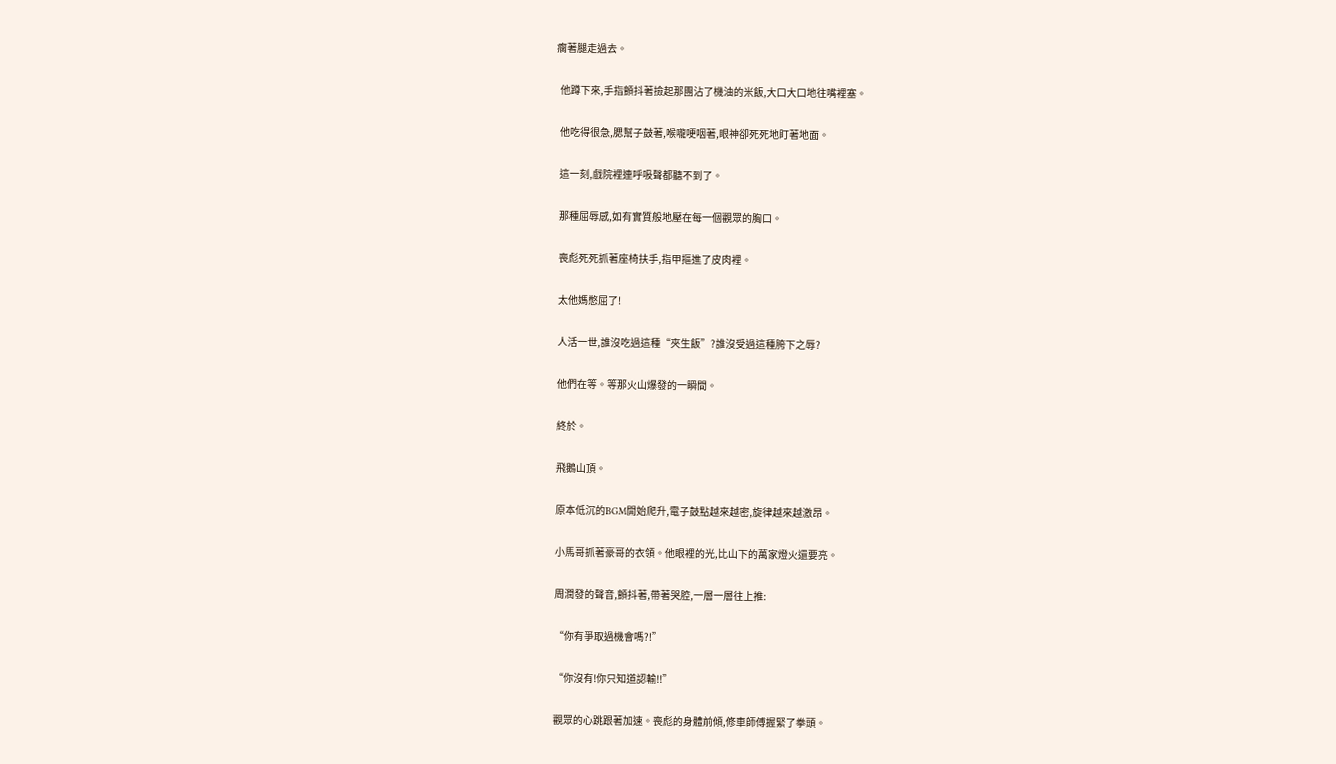瘸著腿走過去。

  他蹲下來,手指顫抖著撿起那團沾了機油的米飯,大口大口地往嘴裡塞。

  他吃得很急,腮幫子鼓著,喉嚨哽咽著,眼神卻死死地盯著地面。

  這一刻,戲院裡連呼吸聲都聽不到了。

  那種屈辱感,如有實質般地壓在每一個觀眾的胸口。

  喪彪死死抓著座椅扶手,指甲摳進了皮肉裡。

  太他媽憋屈了!

  人活一世,誰沒吃過這種“夾生飯”?誰沒受過這種胯下之辱?

  他們在等。等那火山爆發的一瞬間。

  終於。

  飛鵝山頂。

  原本低沉的BGM開始爬升,電子鼓點越來越密,旋律越來越激昂。

  小馬哥抓著豪哥的衣領。他眼裡的光,比山下的萬家燈火還要亮。

  周潤發的聲音,顫抖著,帶著哭腔,一層一層往上推:

  “你有爭取過機會嗎?!”

  “你沒有!你只知道認輸!!”

  觀眾的心跳跟著加速。喪彪的身體前傾,修車師傅握緊了拳頭。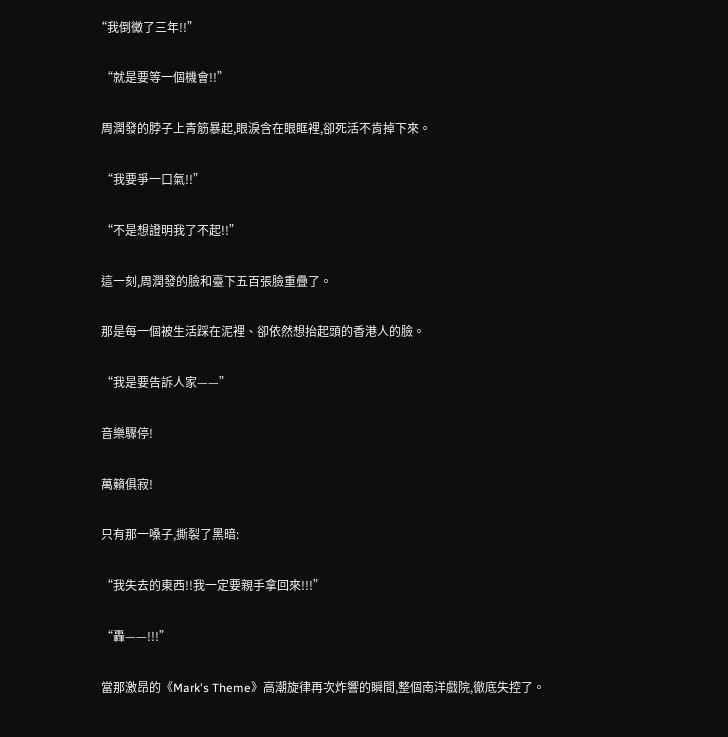“我倒黴了三年!!”

  “就是要等一個機會!!”

  周潤發的脖子上青筋暴起,眼淚含在眼眶裡,卻死活不肯掉下來。

  “我要爭一口氣!!”

  “不是想證明我了不起!!”

  這一刻,周潤發的臉和臺下五百張臉重疊了。

  那是每一個被生活踩在泥裡、卻依然想抬起頭的香港人的臉。

  “我是要告訴人家——”

  音樂驟停!

  萬籟俱寂!

  只有那一嗓子,撕裂了黑暗:

  “我失去的東西!!我一定要親手拿回來!!!”

  “轟——!!!”

  當那激昂的《Mark's Theme》高潮旋律再次炸響的瞬間,整個南洋戲院,徹底失控了。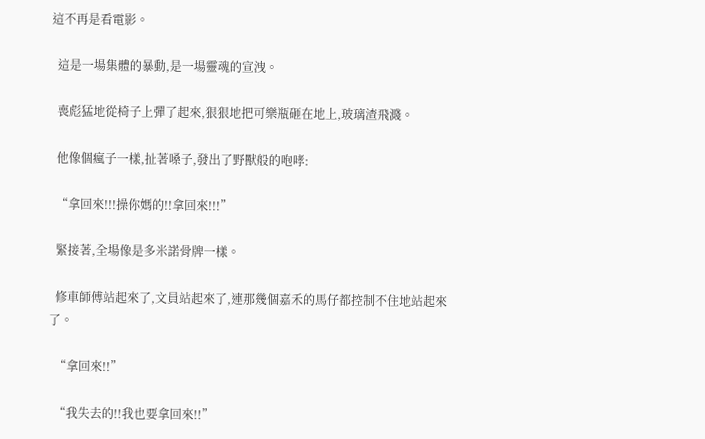這不再是看電影。

  這是一場集體的暴動,是一場靈魂的宣洩。

  喪彪猛地從椅子上彈了起來,狠狠地把可樂瓶砸在地上,玻璃渣飛濺。

  他像個瘋子一樣,扯著嗓子,發出了野獸般的咆哮:

  “拿回來!!!操你媽的!!拿回來!!!”

  緊接著,全場像是多米諾骨牌一樣。

  修車師傅站起來了,文員站起來了,連那幾個嘉禾的馬仔都控制不住地站起來了。

  “拿回來!!”

  “我失去的!!我也要拿回來!!”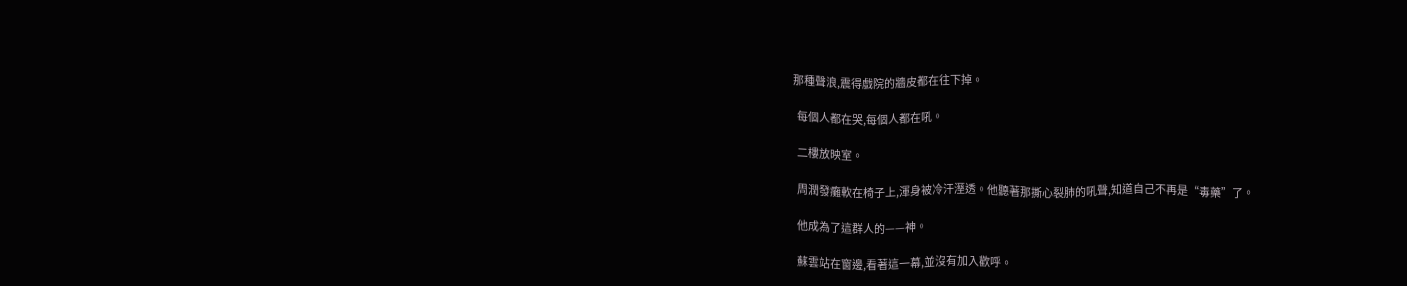那種聲浪,震得戲院的牆皮都在往下掉。

  每個人都在哭,每個人都在吼。

  二樓放映室。

  周潤發癱軟在椅子上,渾身被冷汗溼透。他聽著那撕心裂肺的吼聲,知道自己不再是“毒藥”了。

  他成為了這群人的——神。

  蘇雲站在窗邊,看著這一幕,並沒有加入歡呼。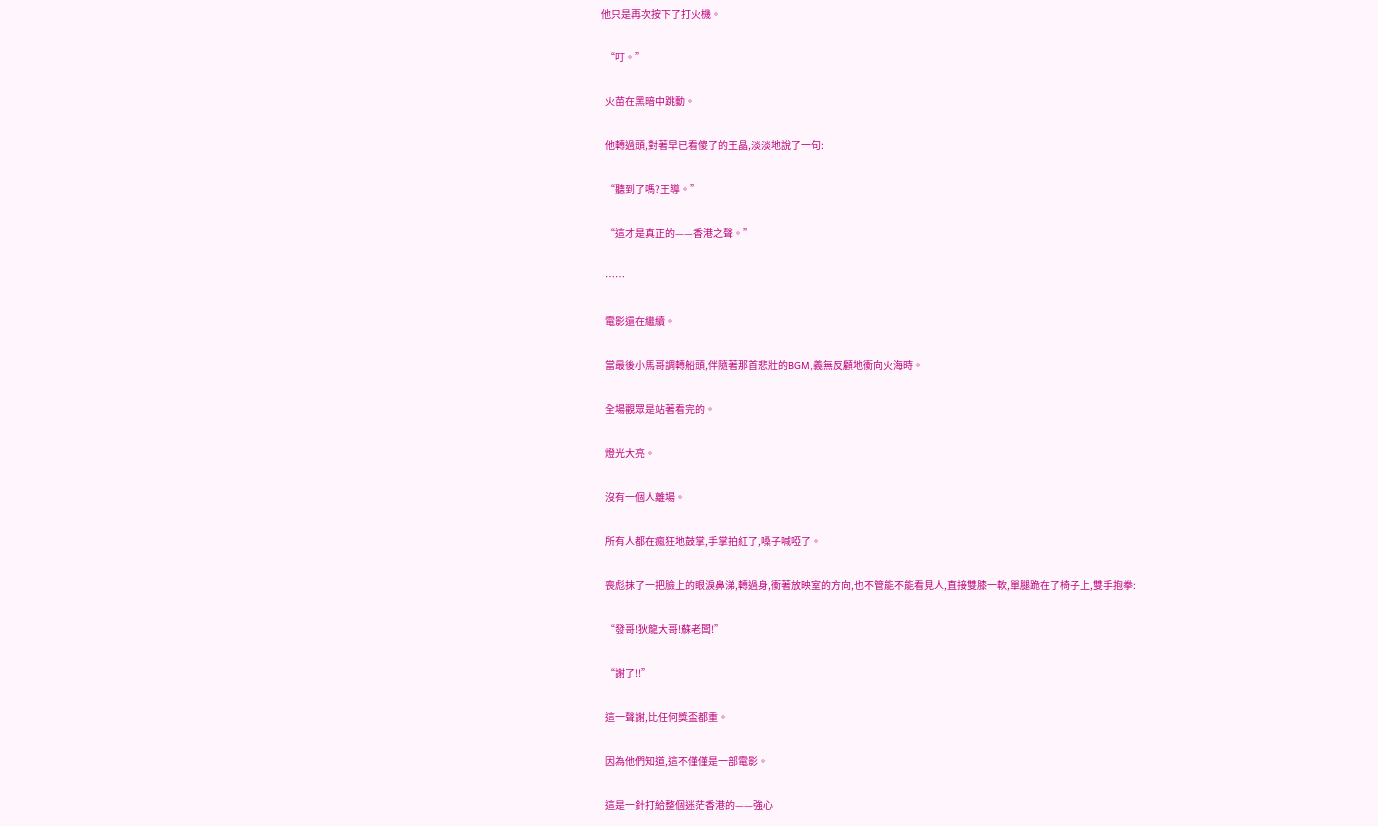他只是再次按下了打火機。

  “叮。”

  火苗在黑暗中跳動。

  他轉過頭,對著早已看傻了的王晶,淡淡地說了一句:

  “聽到了嗎?王導。”

  “這才是真正的——香港之聲。”

  ……

  電影還在繼續。

  當最後小馬哥調轉船頭,伴隨著那首悲壯的BGM,義無反顧地衝向火海時。

  全場觀眾是站著看完的。

  燈光大亮。

  沒有一個人離場。

  所有人都在瘋狂地鼓掌,手掌拍紅了,嗓子喊啞了。

  喪彪抹了一把臉上的眼淚鼻涕,轉過身,衝著放映室的方向,也不管能不能看見人,直接雙膝一軟,單腿跪在了椅子上,雙手抱拳:

  “發哥!狄龍大哥!蘇老闆!”

  “謝了!!”

  這一聲謝,比任何獎盃都重。

  因為他們知道,這不僅僅是一部電影。

  這是一針打給整個迷茫香港的——強心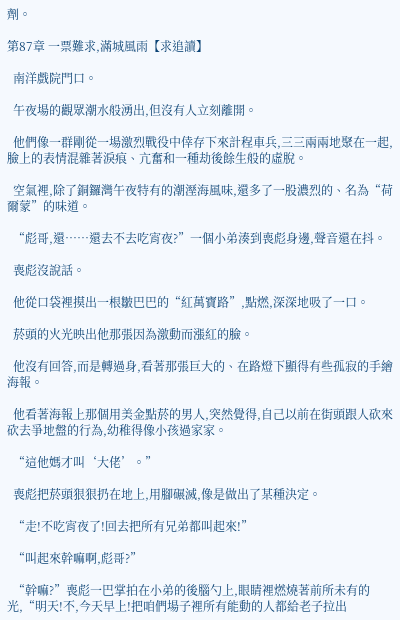劑。

第87章 一票難求,滿城風雨【求追讀】

  南洋戲院門口。

  午夜場的觀眾潮水般湧出,但沒有人立刻離開。

  他們像一群剛從一場激烈戰役中倖存下來計程車兵,三三兩兩地聚在一起,臉上的表情混雜著淚痕、亢奮和一種劫後餘生般的虛脫。

  空氣裡,除了銅鑼灣午夜特有的潮溼海風味,還多了一股濃烈的、名為“荷爾蒙”的味道。

  “彪哥,還……還去不去吃宵夜?”一個小弟湊到喪彪身邊,聲音還在抖。

  喪彪沒說話。

  他從口袋裡摸出一根皺巴巴的“紅萬寶路”,點燃,深深地吸了一口。

  菸頭的火光映出他那張因為激動而漲紅的臉。

  他沒有回答,而是轉過身,看著那張巨大的、在路燈下顯得有些孤寂的手繪海報。

  他看著海報上那個用美金點菸的男人,突然覺得,自己以前在街頭跟人砍來砍去爭地盤的行為,幼稚得像小孩過家家。

  “這他媽才叫‘大佬’。”

  喪彪把菸頭狠狠扔在地上,用腳碾滅,像是做出了某種決定。

  “走!不吃宵夜了!回去把所有兄弟都叫起來!”

  “叫起來幹嘛啊,彪哥?”

  “幹嘛?”喪彪一巴掌拍在小弟的後腦勺上,眼睛裡燃燒著前所未有的光,“明天!不,今天早上!把咱們場子裡所有能動的人都給老子拉出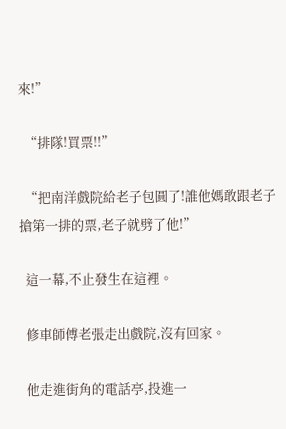來!”

  “排隊!買票!!”

  “把南洋戲院給老子包圓了!誰他媽敢跟老子搶第一排的票,老子就劈了他!”

  這一幕,不止發生在這裡。

  修車師傅老張走出戲院,沒有回家。

  他走進街角的電話亭,投進一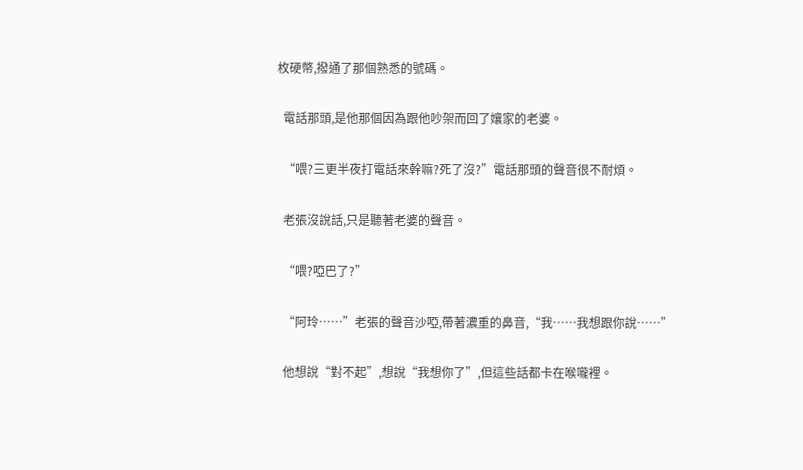枚硬幣,撥通了那個熟悉的號碼。

  電話那頭,是他那個因為跟他吵架而回了孃家的老婆。

  “喂?三更半夜打電話來幹嘛?死了沒?”電話那頭的聲音很不耐煩。

  老張沒說話,只是聽著老婆的聲音。

  “喂?啞巴了?”

  “阿玲……”老張的聲音沙啞,帶著濃重的鼻音,“我……我想跟你說……”

  他想說“對不起”,想說“我想你了”,但這些話都卡在喉嚨裡。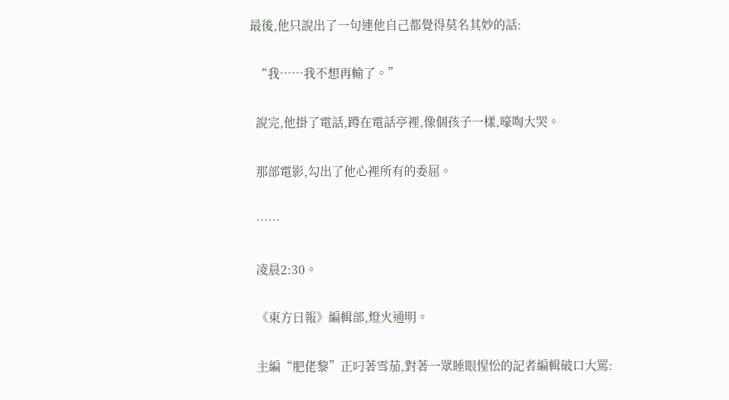最後,他只說出了一句連他自己都覺得莫名其妙的話:

  “我……我不想再輸了。”

  說完,他掛了電話,蹲在電話亭裡,像個孩子一樣,嚎啕大哭。

  那部電影,勾出了他心裡所有的委屈。

  ……

  凌晨2:30。

  《東方日報》編輯部,燈火通明。

  主編“肥佬黎”正叼著雪茄,對著一眾睡眼惺忪的記者編輯破口大罵: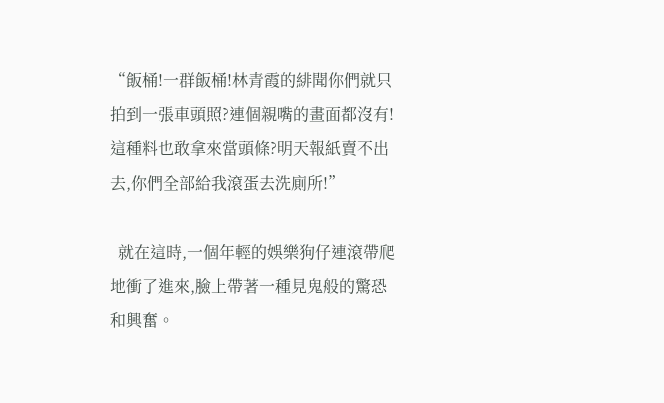“飯桶!一群飯桶!林青霞的緋聞你們就只拍到一張車頭照?連個親嘴的畫面都沒有!這種料也敢拿來當頭條?明天報紙賣不出去,你們全部給我滾蛋去洗廁所!”

  就在這時,一個年輕的娛樂狗仔連滾帶爬地衝了進來,臉上帶著一種見鬼般的驚恐和興奮。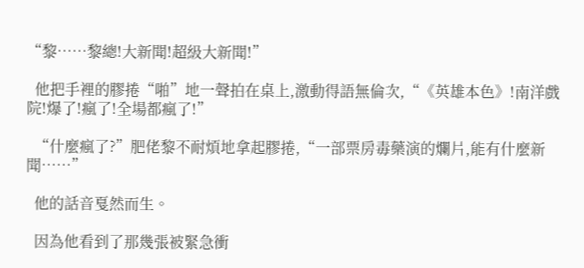“黎……黎總!大新聞!超級大新聞!”

  他把手裡的膠捲“啪”地一聲拍在桌上,激動得語無倫次,“《英雄本色》!南洋戲院!爆了!瘋了!全場都瘋了!”

  “什麼瘋了?”肥佬黎不耐煩地拿起膠捲,“一部票房毒藥演的爛片,能有什麼新聞……”

  他的話音戛然而生。

  因為他看到了那幾張被緊急衝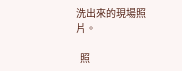洗出來的現場照片。

  照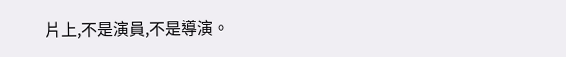片上,不是演員,不是導演。